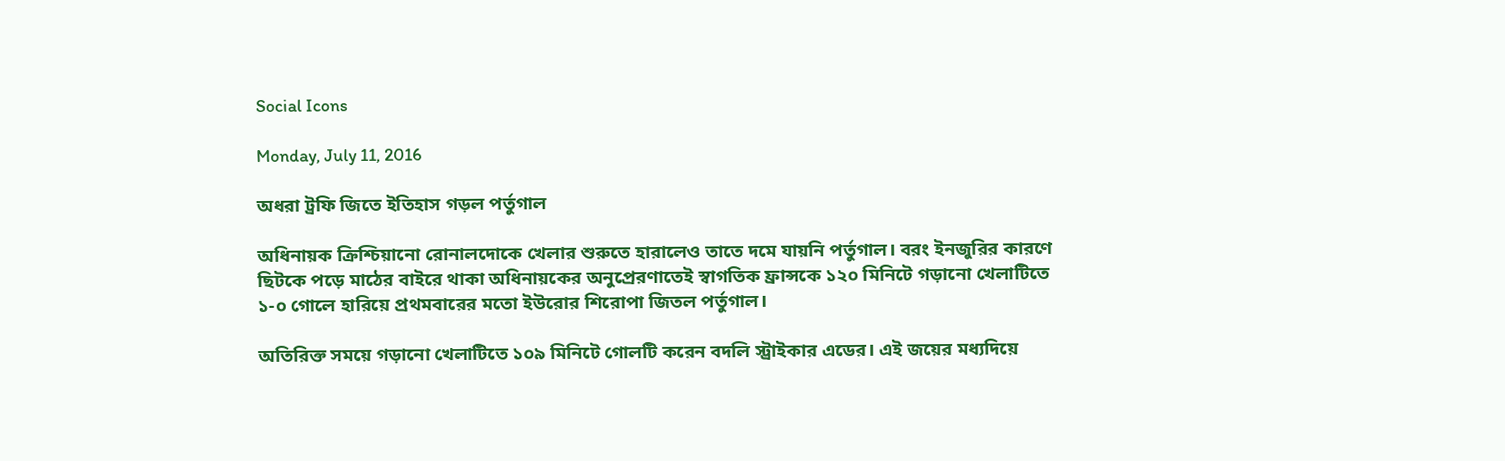Social Icons

Monday, July 11, 2016

অধরা ট্রফি জিতে ইতিহাস গড়ল পর্তুগাল

অধিনায়ক ক্রিশ্চিয়ানো রোনালদোকে খেলার শুরুতে হারালেও তাতে দমে যায়নি পর্তুগাল। বরং ইনজুরির কারণে ছিটকে পড়ে মাঠের বাইরে থাকা অধিনায়কের অনুপ্রেরণাতেই স্বাগতিক ফ্রান্সকে ১২০ মিনিটে গড়ানো খেলাটিতে ১-০ গোলে হারিয়ে প্রথমবারের মতো ইউরোর শিরোপা জিতল পর্তুগাল।

অতিরিক্ত সময়ে গড়ানো খেলাটিতে ১০৯ মিনিটে গোলটি করেন বদলি স্ট্রাইকার এডের। এই জয়ের মধ্যদিয়ে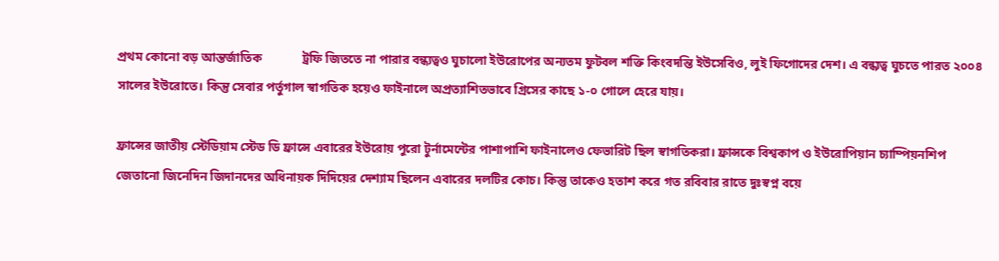প্রথম কোনো বড় আন্তর্জাতিক             ট্রফি জিততে না পারার বন্ধ্যত্বও ঘুচালো ইউরোপের অন্যতম ফুটবল শক্তি কিংবদন্তি ইউসেবিও, লুই ফিগোদের দেশ। এ বন্ধ্যত্ব ঘুচতে পারত ২০০৪ সালের ইউরোতে। কিন্তু সেবার পর্তুগাল স্বাগতিক হয়েও ফাইনালে অপ্রত্যাশিতভাবে গ্রিসের কাছে ১-০ গোলে হেরে যায়।

ফ্রান্সের জাতীয় স্টেডিয়াম স্টেড ডি ফ্রান্সে এবারের ইউরোয় পুরো টুর্নামেন্টের পাশাপাশি ফাইনালেও ফেভারিট ছিল স্বাগতিকরা। ফ্রান্সকে বিশ্বকাপ ও ইউরোপিয়ান চ্যাম্পিয়নশিপ জেতানো জিনেদিন জিদানদের অধিনায়ক দিদিয়ের দেশ্যাম ছিলেন এবারের দলটির কোচ। কিন্তু তাকেও হতাশ করে গত রবিবার রাতে দুঃস্বপ্ন বয়ে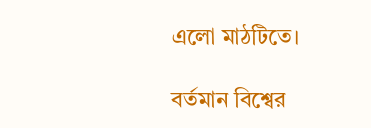এলো মাঠটিতে।

বর্তমান বিশ্বের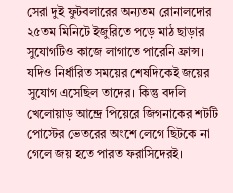সেরা দুই ফুটবলারের অন্যতম রোনালদোর ২৫তম মিনিটে ইজুরিতে পড়ে মাঠ ছাড়ার সুযোগটিও কাজে লাগাতে পারেনি ফ্রান্স। যদিও নির্ধারিত সময়ের শেষদিকেই জয়ের সুযোগ এসেছিল তাদের। কিন্তু বদলি খেলোয়াড় আন্দ্রে পিয়েরে জিগনাকের শটটি পোস্টের ভেতরের অংশে লেগে ছিটকে না গেলে জয় হতে পারত ফরাসিদেরই।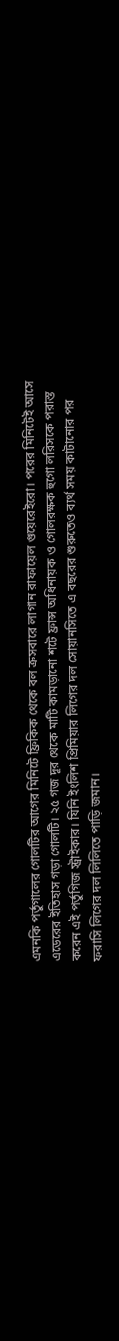এমনকি পর্তুগালের গোলটির আগের মিনিটে ফ্রিকিক থেকে বল ক্রসবারে লাগান রাফায়েল গুয়েরেইরো। পরের মিনিটেই আসে এডেরের ইতিহাস গড়া গোলটি। ২৫ গজ দূর থেকে মাটি কামড়ানো শটে ফ্রান্স অধিনায়ক ও গোলরক্ষক হুগো লরিসকে পরাস্ত করেন এই পর্তুগিজ স্ট্রাইকার। যিনি ইংলিশ প্রিমিয়ার লিগের দল সোয়ানসিতে এ বছরের শুরুতেও ব্যর্থ সময় কাটানোর পর ফরাসি লিগের দল লিলিতে পাড়ি জমান।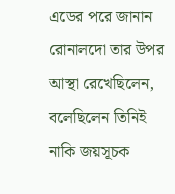এডের পরে জানান রোনালদো তার উপর আস্থা রেখেছিলেন, বলেছিলেন তিনিই নাকি জয়সূচক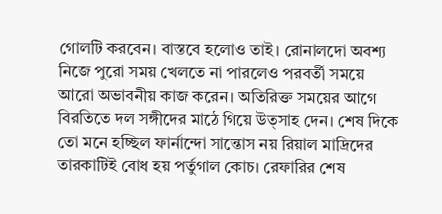গোলটি করবেন। বাস্তবে হলোও তাই। রোনালদো অবশ্য নিজে পুরো সময় খেলতে না পারলেও পরবর্তী সময়ে আরো অভাবনীয় কাজ করেন। অতিরিক্ত সময়ের আগে বিরতিতে দল সঙ্গীদের মাঠে গিয়ে উত্সাহ দেন। শেষ দিকে তো মনে হচ্ছিল ফার্নান্দো সান্তোস নয় রিয়াল মাদ্রিদের তারকাটিই বোধ হয় পর্তুগাল কোচ। রেফারির শেষ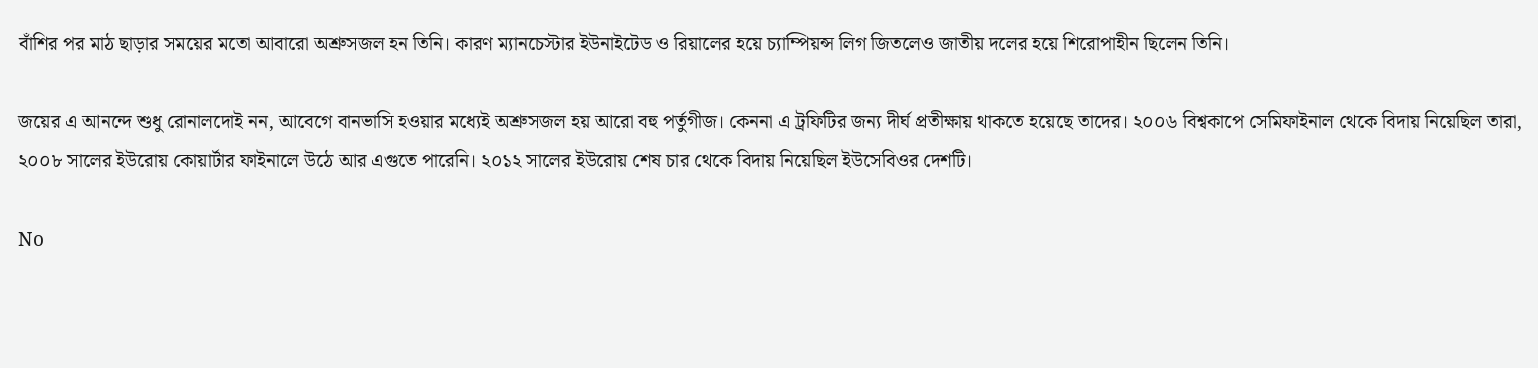বাঁশির পর মাঠ ছাড়ার সময়ের মতো আবারো অশ্রুসজল হন তিনি। কারণ ম্যানচেস্টার ইউনাইটেড ও রিয়ালের হয়ে চ্যাম্পিয়ন্স লিগ জিতলেও জাতীয় দলের হয়ে শিরোপাহীন ছিলেন তিনি।

জয়ের এ আনন্দে শুধু রোনালদোই নন, আবেগে বানভাসি হওয়ার মধ্যেই অশ্রুসজল হয় আরো বহু পর্তুগীজ। কেননা এ ট্রফিটির জন্য দীর্ঘ প্রতীক্ষায় থাকতে হয়েছে তাদের। ২০০৬ বিশ্বকাপে সেমিফাইনাল থেকে বিদায় নিয়েছিল তারা, ২০০৮ সালের ইউরোয় কোয়ার্টার ফাইনালে উঠে আর এগুতে পারেনি। ২০১২ সালের ইউরোয় শেষ চার থেকে বিদায় নিয়েছিল ইউসেবিওর দেশটি।

No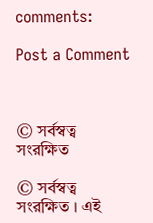comments:

Post a Comment



© সর্বস্বত্ব সংরক্ষিত

© সর্বস্বত্ব সংরক্ষিত । এই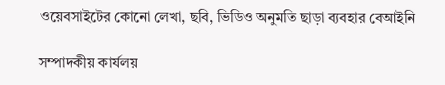ওয়েবসাইটের কোনো লেখা, ছবি, ভিডিও অনুমতি ছাড়া ব্যবহার বেআইনি

সম্পাদকীয় কার্যলয়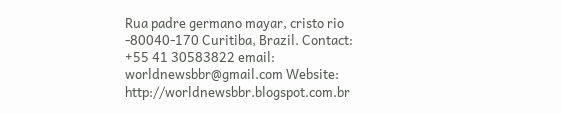Rua padre germano mayar, cristo rio -80040-170 Curitiba, Brazil. Contact: +55 41 30583822 email: worldnewsbbr@gmail.com Website: http://worldnewsbbr.blogspot.com.br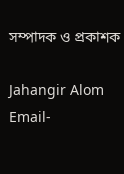সম্পাদক ও প্রকাশক

Jahangir Alom
Email-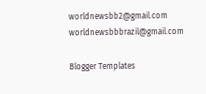worldnewsbb2@gmail.com
worldnewsbbbrazil@gmail.com

Blogger Templates